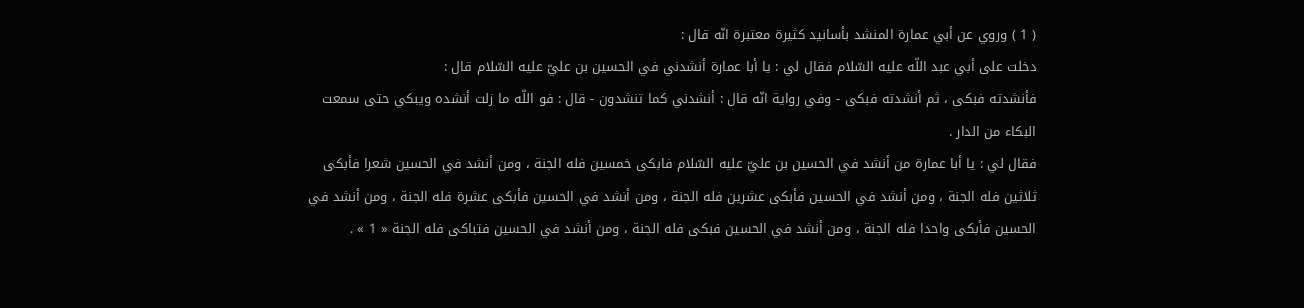( 1 ) وروي عن أبي عمارة المنشد بأسانيد كثيرة معتبرة انّه قال :
دخلت على أبي عبد اللّه عليه السّلام فقال لي : يا أبا عمارة أنشدني في الحسين بن عليّ عليه السّلام قال :
فأنشدته فبكى ، ثم أنشدته فبكى - وفي رواية انّه قال : أنشدني كما تنشدون - قال : فو اللّه ما زلت أنشده ويبكي حتى سمعت البكاء من الدار .
فقال لي : يا أبا عمارة من أنشد في الحسين بن عليّ عليه السّلام فابكى خمسين فله الجنة ، ومن أنشد في الحسين شعرا فأبكى ثلاثين فله الجنة ، ومن أنشد في الحسين فأبكى عشرين فله الجنة ، ومن أنشد في الحسين فأبكى عشرة فله الجنة ، ومن أنشد في الحسين فأبكى واحدا فله الجنة ، ومن أنشد في الحسين فبكى فله الجنة ، ومن أنشد في الحسين فتباكى فله الجنة « 1 » .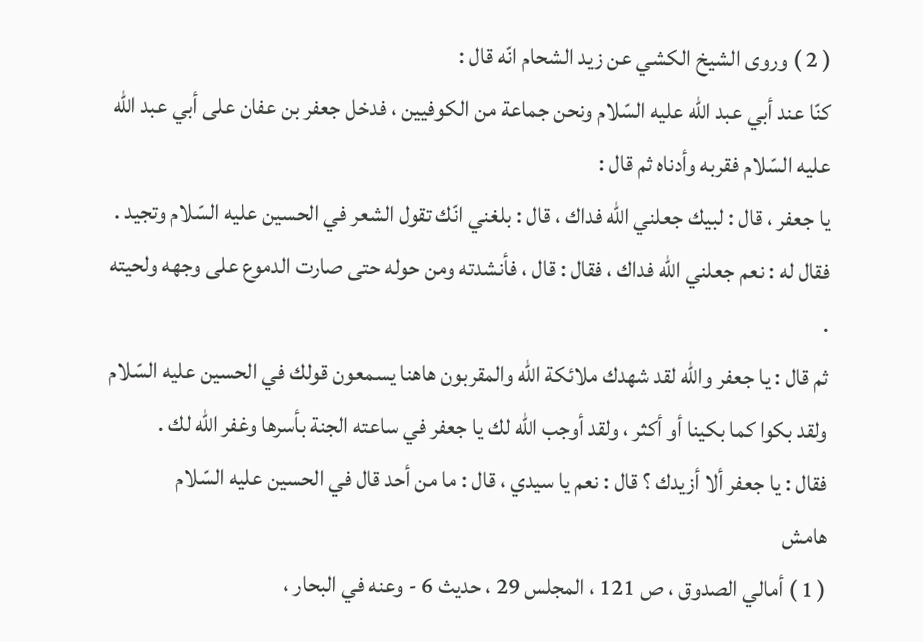( 2 ) وروى الشيخ الكشي عن زيد الشحام انّه قال :
كنّا عند أبي عبد اللّه عليه السّلام ونحن جماعة من الكوفيين ، فدخل جعفر بن عفان على أبي عبد اللّه عليه السّلام فقربه وأدناه ثم قال :
يا جعفر ، قال : لبيك جعلني اللّه فداك ، قال : بلغني انّك تقول الشعر في الحسين عليه السّلام وتجيد .
فقال له : نعم جعلني اللّه فداك ، فقال : قال ، فأنشدته ومن حوله حتى صارت الدموع على وجهه ولحيته .
ثم قال : يا جعفر واللّه لقد شهدك ملائكة اللّه والمقربون هاهنا يسمعون قولك في الحسين عليه السّلام ولقد بكوا كما بكينا أو أكثر ، ولقد أوجب اللّه لك يا جعفر في ساعته الجنة بأسرها وغفر اللّه لك .
فقال : يا جعفر ألا أزيدك ؟ قال : نعم يا سيدي ، قال : ما من أحد قال في الحسين عليه السّلام
هامش
( 1 ) أمالي الصدوق ، ص 121 ، المجلس 29 ، حديث 6 - وعنه في البحار ،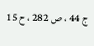ج 44 ، ص 282 ، ح 15